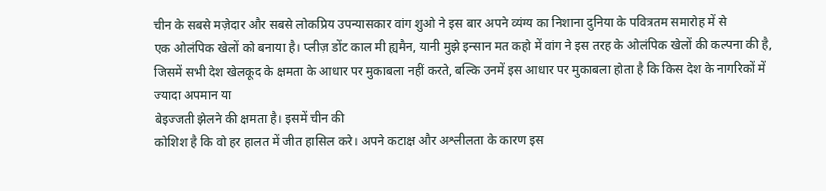चीन के सबसे मज़ेदार और सबसे लोकप्रिय उपन्यासकार वांग शुओ ने इस बार अपने व्यंग्य का निशाना दुनिया के पवित्रतम समारोह में से
एक ओलंपिक खेलों को बनाया है। प्लीज़ डोंट काल मी ह्यमैन, यानी मुझे इन्सान मत कहो में वांग ने इस तरह के ओलंपिक खेलों की कल्पना की है, जिसमें सभी देश खेलकूद के क्षमता के आधार पर मुकाबला नहीं करते, बल्कि उनमें इस आधार पर मुकाबला होता है कि किस देश के नागरिकों में ज्यादा अपमान या
बेइज्जती झेलने की क्षमता है। इसमें चीन की
कोशिश है कि वो हर हालत में जीत हासिल करे। अपने कटाक्ष और अश्लीलता के कारण इस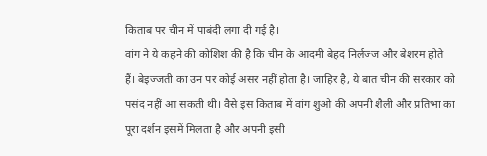किताब पर चीन में पाबंदी लगा दी गई है।
वांग ने ये कहने की कोशिश की है कि चीन के आदमी बेहद निर्लज्ज और बेशरम होते हैं। बेइज्जती का उन पर कोई असर नहीं होता है। जाहिर है, ये बात चीन की सरकार को पसंद नहीं आ सकती थी। वैसे इस किताब में वांग शुओ की अपनी शैली और प्रतिभा का पूरा दर्शन इसमें मिलता है और अपनी इसी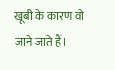खूबी के कारण वो जाने जाते हैं।